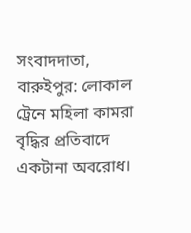সংবাদদাতা, বারুইপুর: লোকাল ট্রেনে মহিলা কামরা বৃদ্ধির প্রতিবাদে একটানা অবরোধ।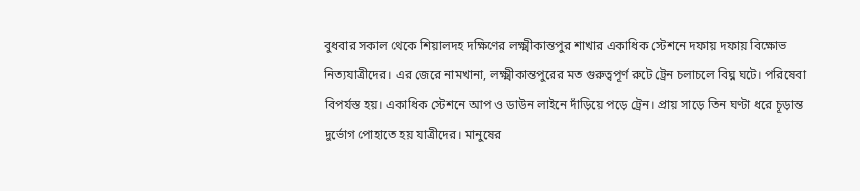বুধবার সকাল থেকে শিয়ালদহ দক্ষিণের লক্ষ্মীকান্তপুর শাখার একাধিক স্টেশনে দফায় দফায় বিক্ষোভ নিত্যযাত্রীদের। এর জেরে নামখানা, লক্ষ্মীকান্তপুরের মত গুরুত্বপূর্ণ রুটে ট্রেন চলাচলে বিঘ্ন ঘটে। পরিষেবা বিপর্যস্ত হয়। একাধিক স্টেশনে আপ ও ডাউন লাইনে দাঁড়িয়ে পড়ে ট্রেন। প্রায় সাড়ে তিন ঘণ্টা ধরে চূড়ান্ত দুর্ভোগ পোহাতে হয় যাত্রীদের। মানুষের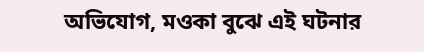অভিযোগ, মওকা বুঝে এই ঘটনার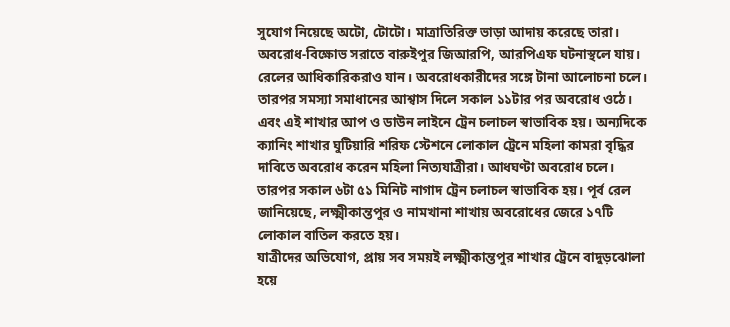সুযোগ নিয়েছে অটো, টোটো। মাত্রাতিরিক্ত ভাড়া আদায় করেছে তারা। অবরোধ-বিক্ষোভ সরাতে বারুইপুর জিআরপি, আরপিএফ ঘটনাস্থলে যায়। রেলের আধিকারিকরাও যান। অবরোধকারীদের সঙ্গে টানা আলোচনা চলে। তারপর সমস্যা সমাধানের আশ্বাস দিলে সকাল ১১টার পর অবরোধ ওঠে। এবং এই শাখার আপ ও ডাউন লাইনে ট্রেন চলাচল স্বাভাবিক হয়। অন্যদিকে ক্যানিং শাখার ঘুটিয়ারি শরিফ স্টেশনে লোকাল ট্রেনে মহিলা কামরা বৃদ্ধির দাবিতে অবরোধ করেন মহিলা নিত্যযাত্রীরা। আধঘণ্টা অবরোধ চলে। তারপর সকাল ৬টা ৫১ মিনিট নাগাদ ট্রেন চলাচল স্বাভাবিক হয়। পূর্ব রেল জানিয়েছে, লক্ষ্মীকান্তপুর ও নামখানা শাখায় অবরোধের জেরে ১৭টি লোকাল বাতিল করতে হয়।
যাত্রীদের অভিযোগ, প্রায় সব সময়ই লক্ষ্মীকান্তপুর শাখার ট্রেনে বাদুড়ঝোলা হয়ে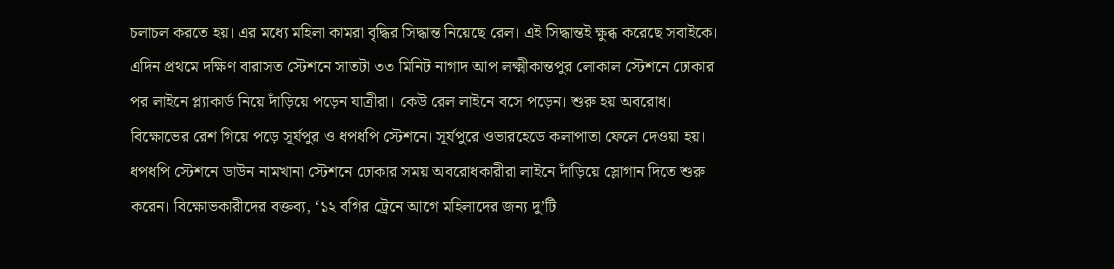চলাচল করতে হয়। এর মধ্যে মহিলা কামরা বৃদ্ধির সিদ্ধান্ত নিয়েছে রেল। এই সিদ্ধান্তই ক্ষুব্ধ করেছে সবাইকে। এদিন প্রথমে দক্ষিণ বারাসত স্টেশনে সাতটা ৩৩ মিনিট নাগাদ আপ লক্ষ্মীকান্তপুর লোকাল স্টেশনে ঢোকার পর লাইনে প্ল্যাকার্ড নিয়ে দাঁড়িয়ে পড়েন যাত্রীরা। কেউ রেল লাইনে বসে পড়েন। শুরু হয় অবরোধ। বিক্ষোভের রেশ গিয়ে পড়ে সূর্যপুর ও ধপধপি স্টেশনে। সূর্যপুরে ওভারহেডে কলাপাতা ফেলে দেওয়া হয়। ধপধপি স্টেশনে ডাউন নামখানা স্টেশনে ঢোকার সময় অবরোধকারীরা লাইনে দাঁড়িয়ে স্লোগান দিতে শুরু করেন। বিক্ষোভকারীদের বক্তব্য, ‘১২ বগির ট্রেনে আগে মহিলাদের জন্য দু’টি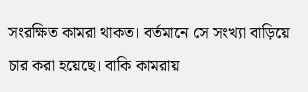সংরক্ষিত কামরা থাকত। বর্তমানে সে সংখ্যা বাড়িয়ে চার করা হয়েছে। বাকি কামরায়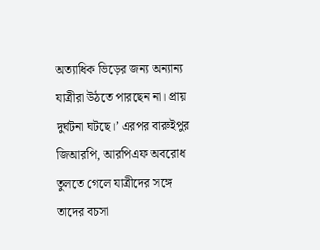অত্যাধিক ভিড়ের জন্য অন্যান্য যাত্রীরা উঠতে পারছেন না। প্রায় দুর্ঘটনা ঘটছে।’ এরপর বারুইপুর জিআরপি, আরপিএফ অবরোধ তুলতে গেলে যাত্রীদের সঙ্গে তাদের বচসা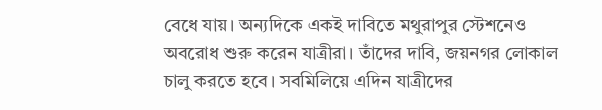বেধে যায়। অন্যদিকে একই দাবিতে মথুরাপুর স্টেশনেও অবরোধ শুরু করেন যাত্রীরা। তাঁদের দাবি, জয়নগর লোকাল চালু করতে হবে। সবমিলিয়ে এদিন যাত্রীদের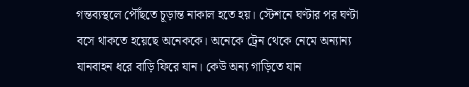গন্তব্যস্থলে পৌঁছতে চূড়ান্ত নাকাল হতে হয়। স্টেশনে ঘণ্টার পর ঘণ্টা বসে থাকতে হয়েছে অনেককে। অনেকে ট্রেন থেকে নেমে অন্যান্য যানবাহন ধরে বাড়ি ফিরে যান। কেউ অন্য গাড়িতে যান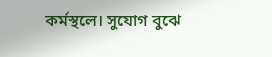কর্মস্থলে। সুযোগ বুঝে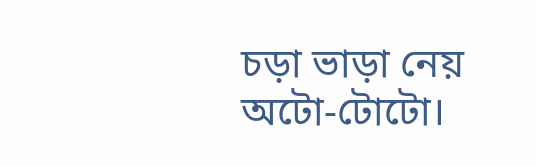চড়া ভাড়া নেয় অটো-টোটো।